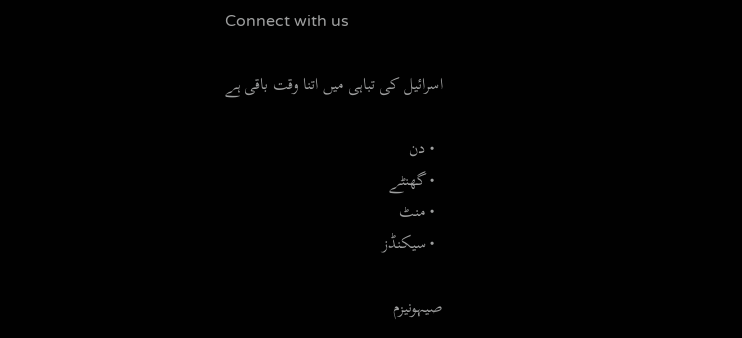Connect with us

اسرائیل کی تباہی میں اتنا وقت باقی ہے

  • دن
  • گھنٹے
  • منٹ
  • سیکنڈز

صیہونیزم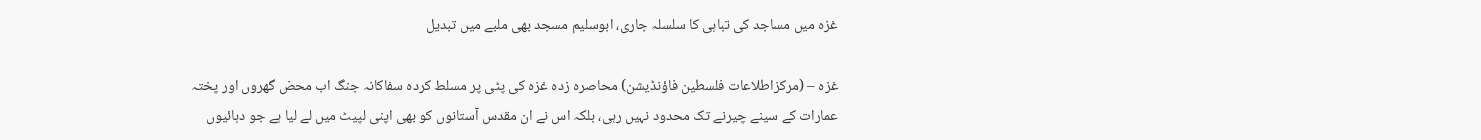غزہ میں مساجد کی تباہی کا سلسلہ جاری، ابوسلیم مسجد بھی ملبے میں تبدیل

غزہ – (مرکزاطلاعات فلسطین فاؤنڈیشن) محاصرہ زدہ غزہ کی پٹی پر مسلط کردہ سفاکانہ جنگ اب محض گھروں اور پختہ عمارات کے سینے چیرنے تک محدود نہیں رہی، بلکہ اس نے ان مقدس آستانوں کو بھی اپنی لپیٹ میں لے لیا ہے جو دہائیوں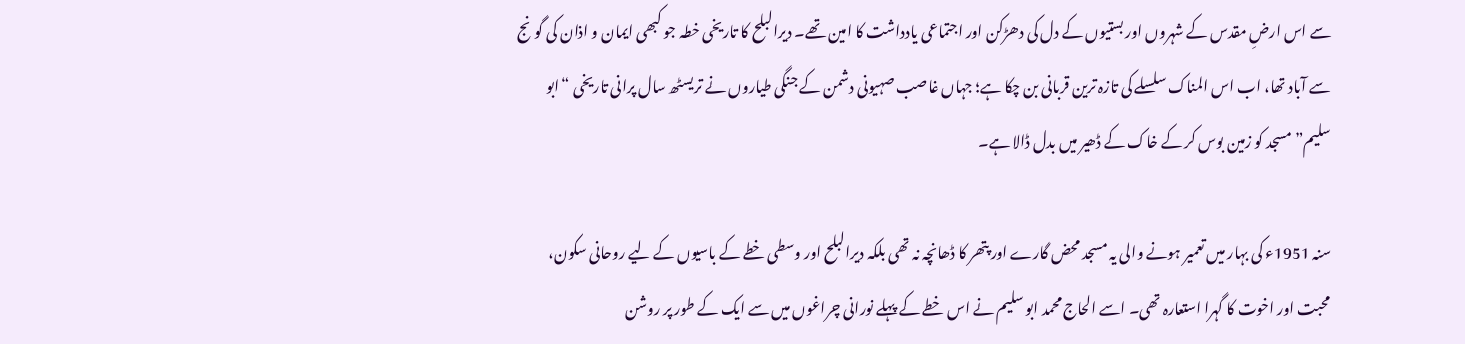سے اس ارضِ مقدس کے شہروں اور بستیوں کے دل کی دھڑکن اور اجتماعی یادداشت کا امین تھے۔ دیرالبلح کا تاریخی خطہ جو کبھی ایمان و اذان کی گونج سے آباد تھا، اب اس المناک سلسلے کی تازہ ترین قربانی بن چکا ہے؛ جہاں غاصب صہیونی دشمن کے جنگی طیاروں نے تریسٹھ سال پرانی تاریخی “ابو سلیم” مسجد کو زمین بوس کر کے خاک کے ڈھیر میں بدل ڈالا ہے۔

سنہ 1951ء کی بہار میں تعمیر ہونے والی یہ مسجد محض گارے اور پتھر کا ڈھانچہ نہ تھی بلکہ دیرالبلح اور وسطی خطے کے باسیوں کے لیے روحانی سکون، محبت اور اخوت کا گہرا استعارہ تھی۔ اسے الحاج محمد ابو سلیم نے اس خطے کے پہلے نورانی چراغوں میں سے ایک کے طور پر روشن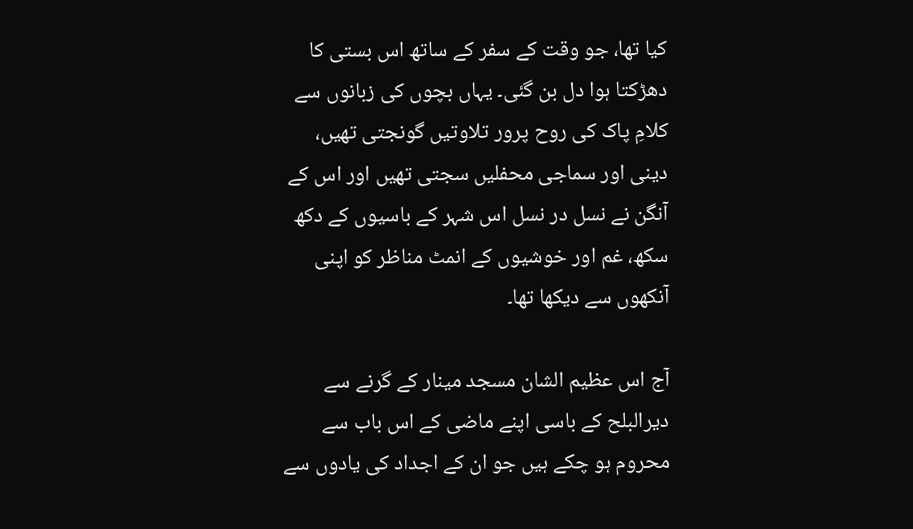کیا تھا، جو وقت کے سفر کے ساتھ اس بستی کا دھڑکتا ہوا دل بن گئی۔ یہاں بچوں کی زبانوں سے کلامِ پاک کی روح پرور تلاوتیں گونجتی تھیں، دینی اور سماجی محفلیں سجتی تھیں اور اس کے آنگن نے نسل در نسل اس شہر کے باسیوں کے دکھ سکھ، غم اور خوشیوں کے انمٹ مناظر کو اپنی آنکھوں سے دیکھا تھا۔

آج اس عظیم الشان مسجد مینار کے گرنے سے دیرالبلح کے باسی اپنے ماضی کے اس باب سے محروم ہو چکے ہیں جو ان کے اجداد کی یادوں سے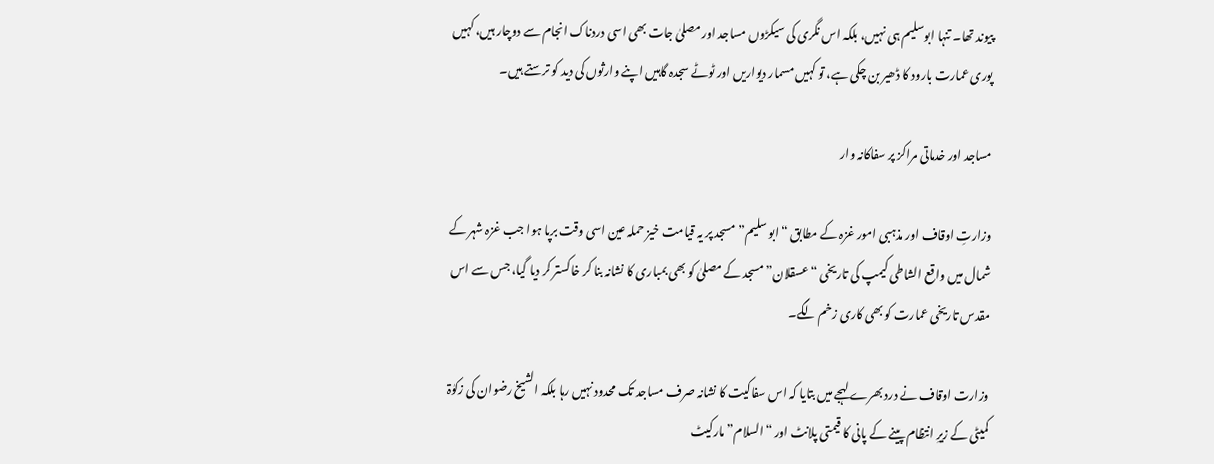پیوند تھا۔ تنہا ابوسلیم ہی نہیں، بلکہ اس نگری کی سیکڑوں مساجد اور مصلیٰ جات بھی اسی دردناک انجام سے دوچار ہیں، کہیں پوری عمارت بارود کا ڈھیر بن چکی ہے، تو کہیں مسمار دیواریں اور ٹوٹے سجدہ گاہیں اپنے وارثوں کی دید کو ترستے ہیں۔

مساجد اور خدماتی مراکز پر سفاکانہ وار

وزارتِ اوقاف اور مذہبی امور غزہ کے مطابق “ابو سلیم” مسجد پر یہ قیامت خیز حملہ عین اسی وقت برپا ہوا جب غزہ شہر کے شمال میں واقع الشاطی کیمپ کی تاریخی “عسقلان” مسجد کے مصلیٰ کو بھی بمباری کا نشانہ بنا کر خاکستر کر دیا گیا، جس سے اس مقدس تاریخی عمارت کو بھی کاری زخم لگے۔

وزارت اوقاف نے درد بھرے لہجے میں بتایا کہ اس سفاکیت کا نشانہ صرف مساجد تک محدود نہیں رہا بلکہ الشیخ رضوان کی زکوٰۃ کمیٹی کے زیرِ انتظام پینے کے پانی کا قیمتی پلانٹ اور “السلام” مارکیٹ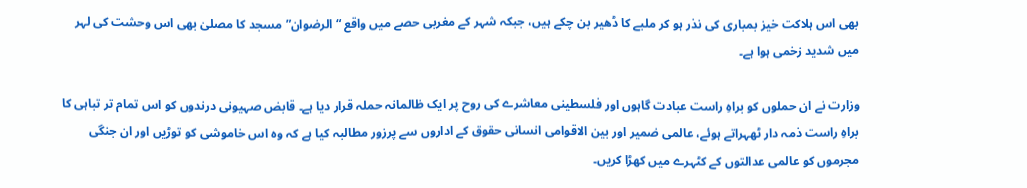بھی اس ہلاکت خیز بمباری کی نذر ہو کر ملبے کا ڈھیر بن چکے ہیں، جبکہ شہر کے مغربی حصے میں واقع “الرضوان” مسجد کا مصلیٰ بھی اس وحشت کی لہر میں شدید زخمی ہوا ہے۔

وزارت نے ان حملوں کو براہِ راست عبادت گاہوں اور فلسطینی معاشرے کی روح پر ایک ظالمانہ حملہ قرار دیا ہے۔ قابض صہیونی درندوں کو اس تمام تر تباہی کا براہِ راست ذمہ دار ٹھہراتے ہوئے، عالمی ضمیر اور بین الاقوامی انسانی حقوق کے اداروں سے پرزور مطالبہ کیا ہے کہ وہ اس خاموشی کو توڑیں اور ان جنگی مجرموں کو عالمی عدالتوں کے کٹہرے میں کھڑا کریں۔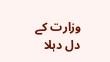وزارت کے دل دہلا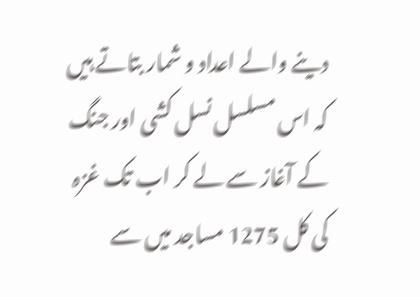دینے والے اعداد و شمار بتاتے ہیں کہ اس مسلسل نسل کشی اور جنگ کے آغاز سے لے کر اب تک غزہ کی کل 1275 مساجد میں سے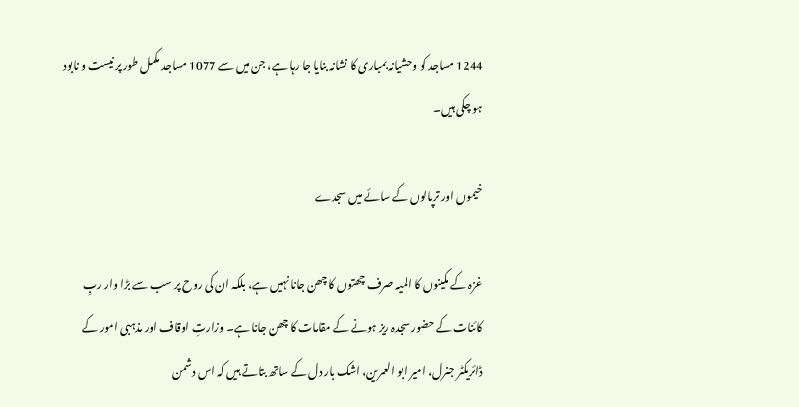1244 مساجد کو وحشیانہ بمباری کا نشانہ بنایا جا رہا ہے، جن میں سے 1077 مساجد مکمل طور پر نیست و نابود ہو چکی ہیں۔

خیموں اور ترپالوں کے سائے میں سجدے

غزہ کے مکینوں کا المیہ صرف چھتوں کا چھن جانا نہیں ہے، بلکہ ان کی روح پر سب سے بڑا وار ربِ کائنات کے حضور سجدہ ریز ہونے کے مقامات کا چھن جانا ہے۔ وزارتِ اوقاف اور مذہبی امور کے ڈائریکٹر جنرل، امیر ابو العمرين، اشک بار دل کے ساتھ بتاتے ہیں کہ اس دشمن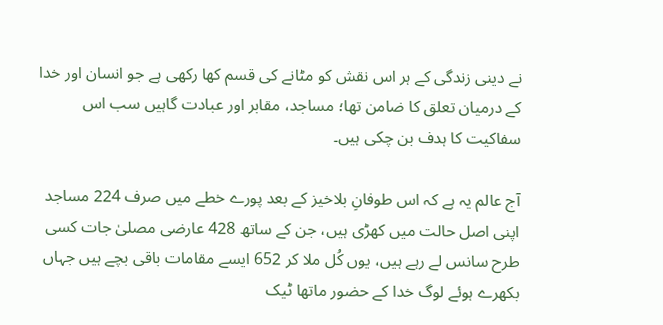نے دینی زندگی کے ہر اس نقش کو مٹانے کی قسم کھا رکھی ہے جو انسان اور خدا کے درمیان تعلق کا ضامن تھا؛ مساجد، مقابر اور عبادت گاہیں سب اس سفاکیت کا ہدف بن چکی ہیں۔

آج عالم یہ ہے کہ اس طوفانِ بلاخیز کے بعد پورے خطے میں صرف 224 مساجد اپنی اصل حالت میں کھڑی ہیں، جن کے ساتھ 428 عارضی مصلیٰ جات کسی طرح سانس لے رہے ہیں، یوں کُل ملا کر 652 ایسے مقامات باقی بچے ہیں جہاں بکھرے ہوئے لوگ خدا کے حضور ماتھا ٹیک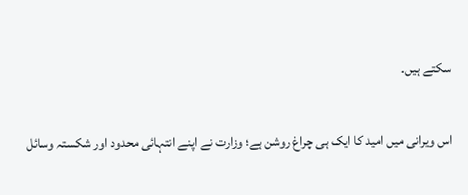سکتے ہیں۔

اس ویرانی میں امید کا ایک ہی چراغ روشن ہے؛ وزارت نے اپنے انتہائی محدود اور شکستہ وسائل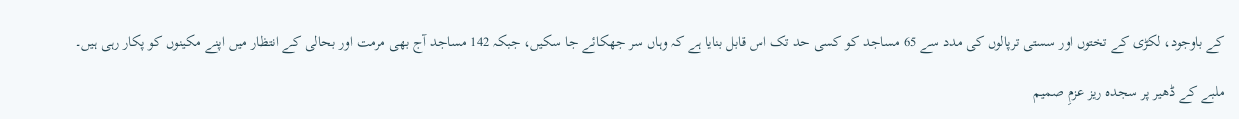کے باوجود، لکڑی کے تختوں اور سستی ترپالوں کی مدد سے 65 مساجد کو کسی حد تک اس قابل بنایا ہے کہ وہاں سر جھکائے جا سکیں، جبکہ 142 مساجد آج بھی مرمت اور بحالی کے انتظار میں اپنے مکینوں کو پکار رہی ہیں۔

ملبے کے ڈھیر پر سجدہ ریز عزمِ صمیم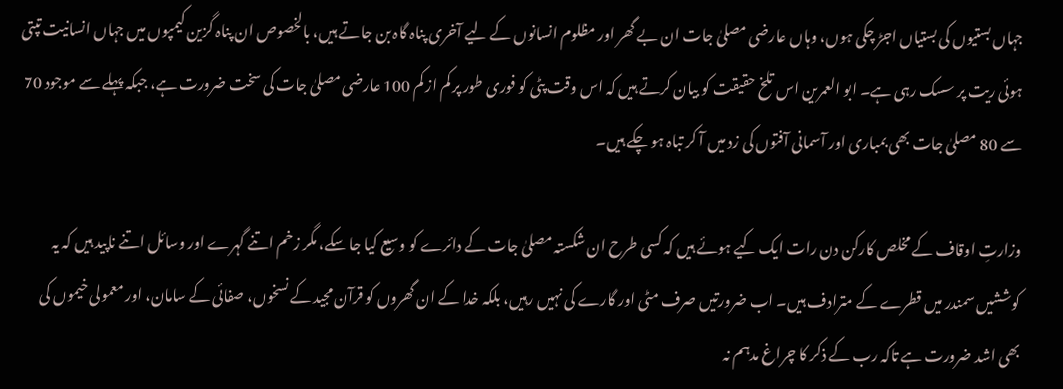جہاں بستیوں کی بستیاں اجڑ چکی ہوں، وہاں عارضی مصلیٰ جات ان بے گھر اور مظلوم انسانوں کے لیے آخری پناہ گاہ بن جاتے ہیں، بالخصوص ان پناہ گزین کیمپوں میں جہاں انسانیت تپتی ہوئی ریت پر سسک رہی ہے۔ ابو العمرين اس تلخ حقیقت کو بیان کرتے ہیں کہ اس وقت پٹی کو فوری طور پر کم از کم 100 عارضی مصلیٰ جات کی سخت ضرورت ہے، جبکہ پہلے سے موجود 70 سے 80 مصلیٰ جات بھی بمباری اور آسمانی آفتوں کی زد میں آ کر تباہ ہو چکے ہیں۔

وزارتِ اوقاف کے مخلص کارکن دن رات ایک کیے ہوئے ہیں کہ کسی طرح ان شکستہ مصلیٰ جات کے دائرے کو وسیع کیا جا سکے، مگر زخم اتنے گہرے اور وسائل اتنے ناپید ہیں کہ یہ کوششیں سمندر میں قطرے کے مترادف ہیں۔ اب ضرورتیں صرف مٹی اور گارے کی نہیں رہیں، بلکہ خدا کے ان گھروں کو قرآن مجید کے نسخوں، صفائی کے سامان، اور معمولی خیموں کی بھی اشد ضرورت ہے تاکہ رب کے ذکر کا چراغ مدہم نہ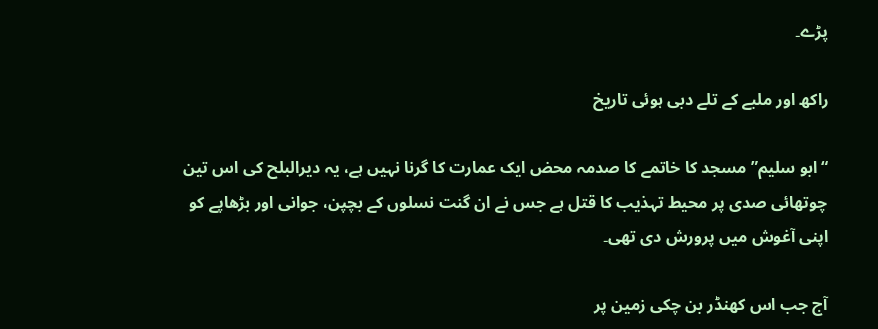پڑے۔

راکھ اور ملبے کے تلے دبی ہوئی تاریخ

“ابو سلیم” مسجد کا خاتمے کا صدمہ محض ایک عمارت کا گرنا نہیں ہے، یہ دیرالبلح کی اس تین چوتھائی صدی پر محیط تہذیب کا قتل ہے جس نے ان گنت نسلوں کے بچپن، جوانی اور بڑھاپے کو اپنی آغوش میں پرورش دی تھی۔

آج جب اس کھنڈر بن چکی زمین پر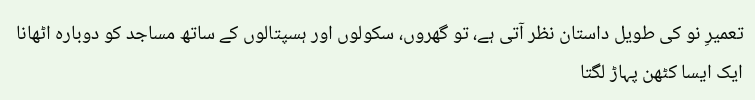تعمیرِ نو کی طویل داستان نظر آتی ہے، تو گھروں، سکولوں اور ہسپتالوں کے ساتھ مساجد کو دوبارہ اٹھانا ایک ایسا کٹھن پہاڑ لگتا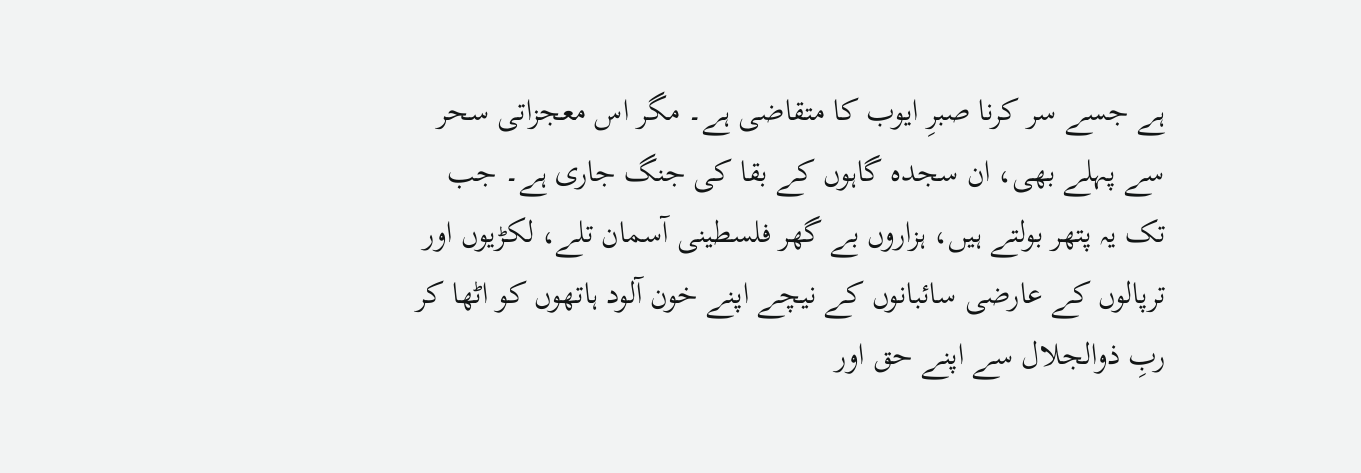ہے جسے سر کرنا صبرِ ایوب کا متقاضی ہے۔ مگر اس معجزاتی سحر سے پہلے بھی، ان سجدہ گاہوں کے بقا کی جنگ جاری ہے۔ جب تک یہ پتھر بولتے ہیں، ہزاروں بے گھر فلسطینی آسمان تلے، لکڑیوں اور ترپالوں کے عارضی سائبانوں کے نیچے اپنے خون آلود ہاتھوں کو اٹھا کر ربِ ذوالجلال سے اپنے حق اور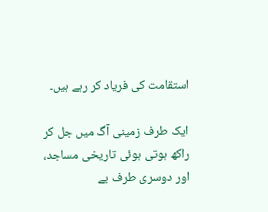استقامت کی فریاد کر رہے ہیں۔

ایک طرف زمینی آگ میں جل کر راکھ ہوتی ہوئی تاریخی مساجد، اور دوسری طرف بے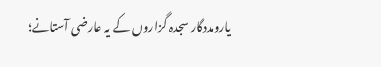یارومددگار سجدہ گزاروں کے یہ عارضی آستانے؛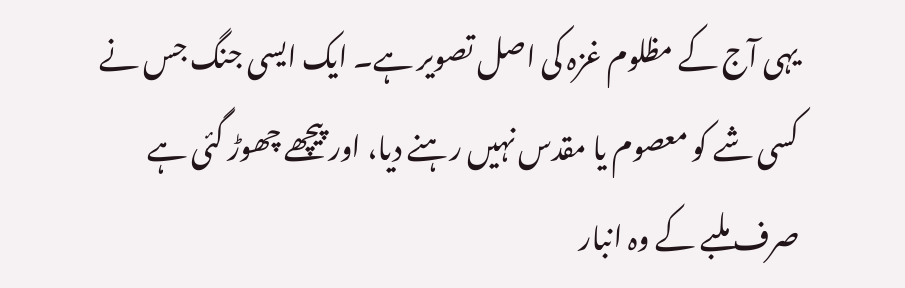یہی آج کے مظلوم غزہ کی اصل تصویر ہے۔ ایک ایسی جنگ جس نے کسی شے کو معصوم یا مقدس نہیں رہنے دیا، اور پیچھے چھوڑ گئی ہے صرف ملبے کے وہ انبار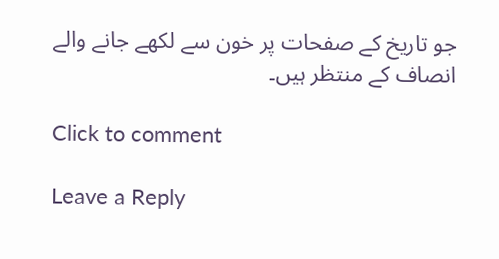جو تاریخ کے صفحات پر خون سے لکھے جانے والے انصاف کے منتظر ہیں۔

Click to comment

Leave a Reply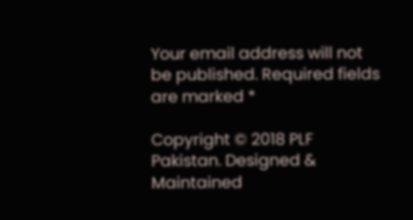Your email address will not be published. Required fields are marked *

Copyright © 2018 PLF Pakistan. Designed & Maintained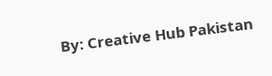By: Creative Hub Pakistan